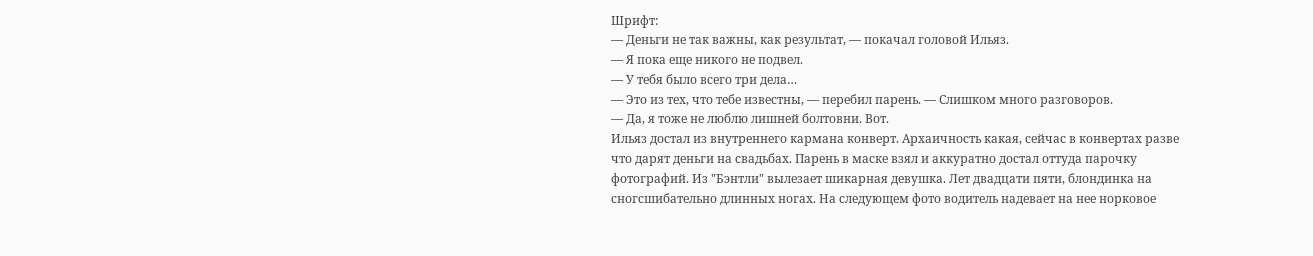Шрифт:
— Деньги не так важны, как результат, — покачал головой Ильяз.
— Я пока еще никого не подвел.
— У тебя было всего три дела…
— Это из тех, что тебе известны, — перебил парень. — Слишком много разговоров.
— Да, я тоже не люблю лишней болтовни. Вот.
Ильяз достал из внутреннего кармана конверт. Архаичность какая, сейчас в конвертах разве что дарят деньги на свадьбах. Парень в маске взял и аккуратно достал оттуда парочку фотографий. Из "Бэнтли" вылезает шикарная девушка. Лет двадцати пяти, блондинка на сногсшибательно длинных ногах. На следующем фото водитель надевает на нее норковое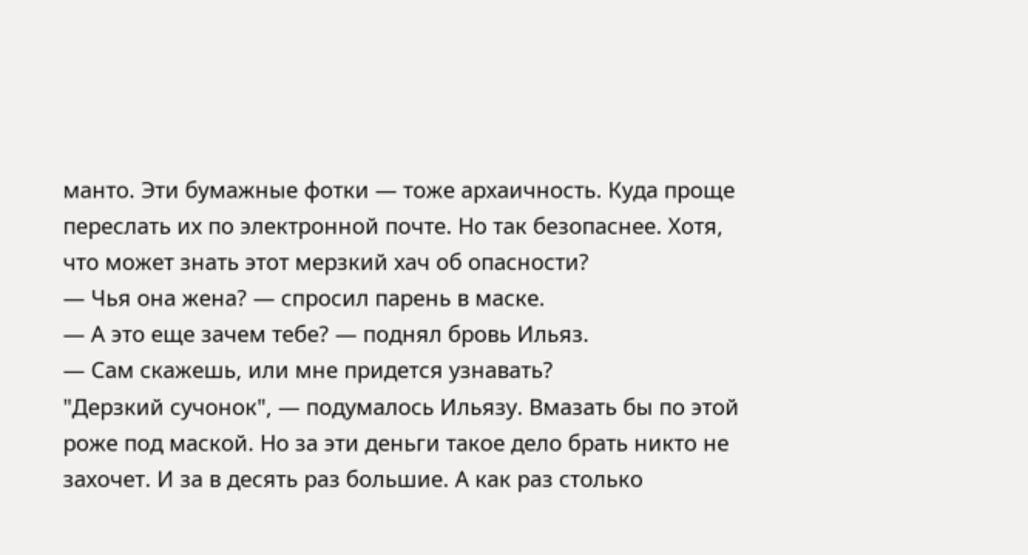манто. Эти бумажные фотки — тоже архаичность. Куда проще переслать их по электронной почте. Но так безопаснее. Хотя, что может знать этот мерзкий хач об опасности?
— Чья она жена? — спросил парень в маске.
— А это еще зачем тебе? — поднял бровь Ильяз.
— Сам скажешь, или мне придется узнавать?
"Дерзкий сучонок", — подумалось Ильязу. Вмазать бы по этой роже под маской. Но за эти деньги такое дело брать никто не захочет. И за в десять раз большие. А как раз столько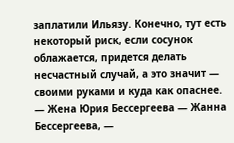заплатили Ильязу. Конечно, тут есть некоторый риск, если сосунок облажается, придется делать несчастный случай, а это значит — своими руками и куда как опаснее.
— Жена Юрия Бессергеева — Жанна Бессергеева, —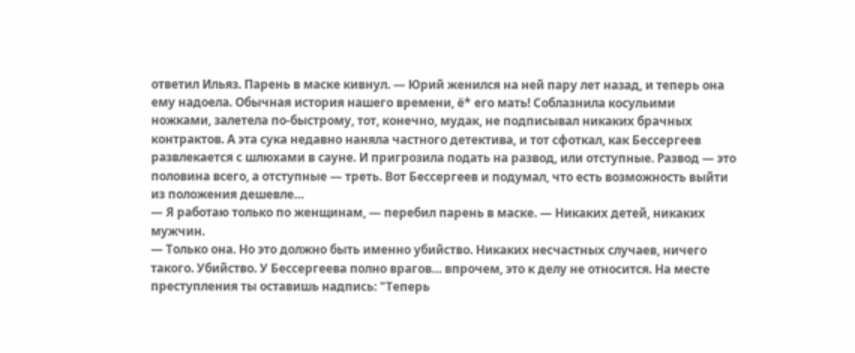ответил Ильяз. Парень в маске кивнул. — Юрий женился на ней пару лет назад, и теперь она ему надоела. Обычная история нашего времени, ё* его мать! Соблазнила косульими ножками, залетела по-быстрому, тот, конечно, мудак, не подписывал никаких брачных контрактов. А эта сука недавно наняла частного детектива, и тот сфоткал, как Бессергеев развлекается с шлюхами в сауне. И пригрозила подать на развод, или отступные. Развод — это половина всего, а отступные — треть. Вот Бессергеев и подумал, что есть возможность выйти из положения дешевле…
— Я работаю только по женщинам, — перебил парень в маске. — Никаких детей, никаких мужчин.
— Только она. Но это должно быть именно убийство. Никаких несчастных случаев, ничего такого. Убийство. У Бессергеева полно врагов… впрочем, это к делу не относится. На месте преступления ты оставишь надпись: "Теперь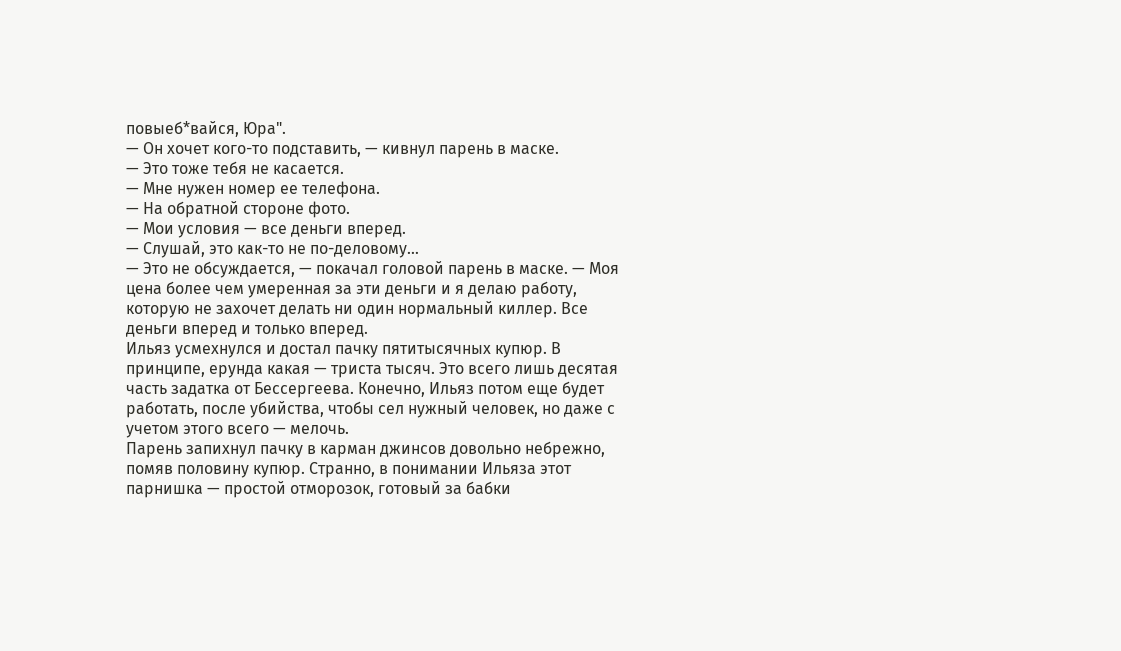повыеб*вайся, Юра".
— Он хочет кого-то подставить, — кивнул парень в маске.
— Это тоже тебя не касается.
— Мне нужен номер ее телефона.
— На обратной стороне фото.
— Мои условия — все деньги вперед.
— Слушай, это как-то не по-деловому…
— Это не обсуждается, — покачал головой парень в маске. — Моя цена более чем умеренная за эти деньги и я делаю работу, которую не захочет делать ни один нормальный киллер. Все деньги вперед и только вперед.
Ильяз усмехнулся и достал пачку пятитысячных купюр. В принципе, ерунда какая — триста тысяч. Это всего лишь десятая часть задатка от Бессергеева. Конечно, Ильяз потом еще будет работать, после убийства, чтобы сел нужный человек, но даже с учетом этого всего — мелочь.
Парень запихнул пачку в карман джинсов довольно небрежно, помяв половину купюр. Странно, в понимании Ильяза этот парнишка — простой отморозок, готовый за бабки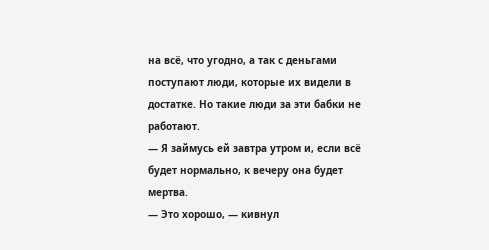на всё, что угодно, а так с деньгами поступают люди, которые их видели в достатке. Но такие люди за эти бабки не работают.
— Я займусь ей завтра утром и, если всё будет нормально, к вечеру она будет мертва.
— Это хорошо, — кивнул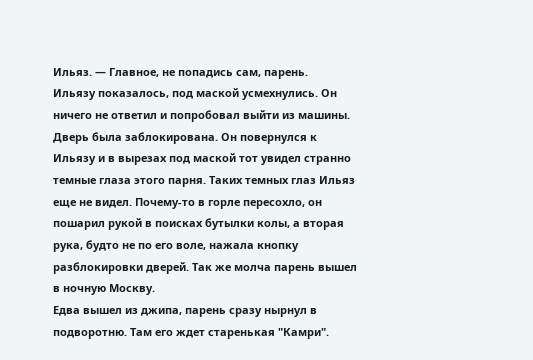Ильяз. — Главное, не попадись сам, парень.
Ильязу показалось, под маской усмехнулись. Он ничего не ответил и попробовал выйти из машины. Дверь была заблокирована. Он повернулся к Ильязу и в вырезах под маской тот увидел странно темные глаза этого парня. Таких темных глаз Ильяз еще не видел. Почему-то в горле пересохло, он пошарил рукой в поисках бутылки колы, а вторая рука, будто не по его воле, нажала кнопку разблокировки дверей. Так же молча парень вышел в ночную Москву.
Едва вышел из джипа, парень сразу нырнул в подворотню. Там его ждет старенькая "Камри".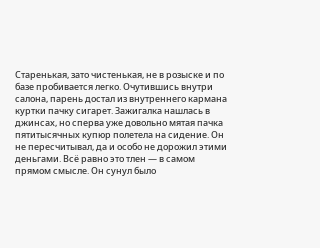Старенькая, зато чистенькая, не в розыске и по базе пробивается легко. Очутившись внутри салона, парень достал из внутреннего кармана куртки пачку сигарет. Зажигалка нашлась в джинсах, но сперва уже довольно мятая пачка пятитысячных купюр полетела на сидение. Он не пересчитывал, да и особо не дорожил этими деньгами. Всё равно это тлен — в самом прямом смысле. Он сунул было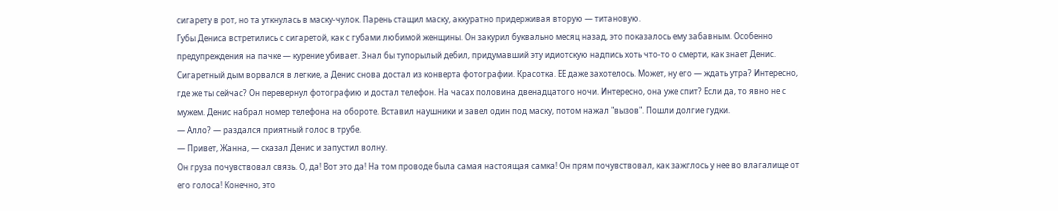сигарету в рот, но та уткнулась в маску-чулок. Парень стащил маску, аккуратно придерживая вторую — титановую.
Губы Дениса встретились с сигаретой, как с губами любимой женщины. Он закурил буквально месяц назад, это показалось ему забавным. Особенно предупреждения на пачке — курение убивает. Знал бы тупорылый дебил, придумавший эту идиотскую надпись хоть что-то о смерти, как знает Денис. Сигаретный дым ворвался в легкие, а Денис снова достал из конверта фотографии. Красотка. ЕЕ даже захотелось. Может, ну его — ждать утра? Интересно, где же ты сейчас? Он перевернул фотографию и достал телефон. На часах половина двенадцатого ночи. Интересно, она уже спит? Если да, то явно не с мужем. Денис набрал номер телефона на обороте. Вставил наушники и завел один под маску, потом нажал "вызов". Пошли долгие гудки.
— Алло? — раздался приятный голос в трубе.
— Привет, Жанна, — сказал Денис и запустил волну.
Он груза почувствовал связь. О, да! Вот это да! На том проводе была самая настоящая самка! Он прям почувствовал, как зажглось у нее во влагалище от его голоса! Конечно, это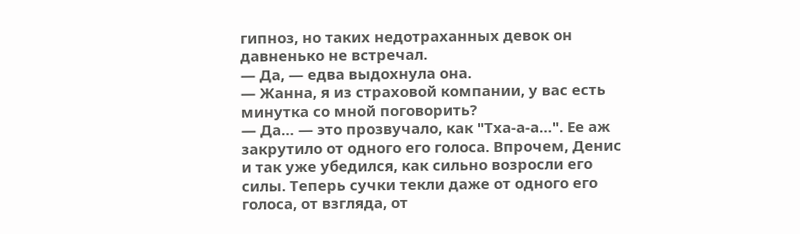гипноз, но таких недотраханных девок он давненько не встречал.
— Да, — едва выдохнула она.
— Жанна, я из страховой компании, у вас есть минутка со мной поговорить?
— Да… — это прозвучало, как "Тха-а-а…". Ее аж закрутило от одного его голоса. Впрочем, Денис и так уже убедился, как сильно возросли его силы. Теперь сучки текли даже от одного его голоса, от взгляда, от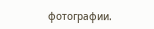фотографии.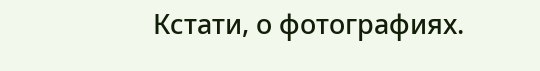Кстати, о фотографиях.